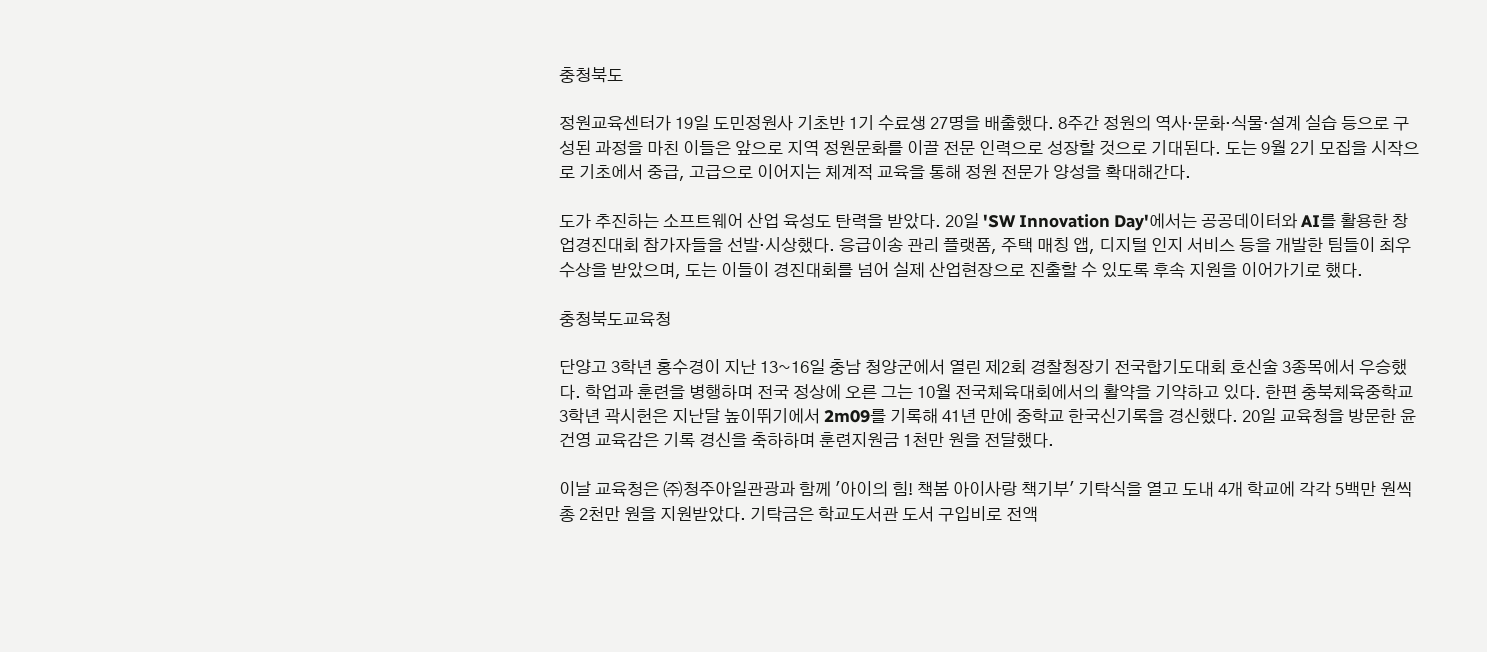충청북도

정원교육센터가 19일 도민정원사 기초반 1기 수료생 27명을 배출했다. 8주간 정원의 역사·문화·식물·설계 실습 등으로 구성된 과정을 마친 이들은 앞으로 지역 정원문화를 이끌 전문 인력으로 성장할 것으로 기대된다. 도는 9월 2기 모집을 시작으로 기초에서 중급, 고급으로 이어지는 체계적 교육을 통해 정원 전문가 양성을 확대해간다.

도가 추진하는 소프트웨어 산업 육성도 탄력을 받았다. 20일 'SW Innovation Day'에서는 공공데이터와 AI를 활용한 창업경진대회 참가자들을 선발·시상했다. 응급이송 관리 플랫폼, 주택 매칭 앱, 디지털 인지 서비스 등을 개발한 팀들이 최우수상을 받았으며, 도는 이들이 경진대회를 넘어 실제 산업현장으로 진출할 수 있도록 후속 지원을 이어가기로 했다.

충청북도교육청

단양고 3학년 홍수경이 지난 13~16일 충남 청양군에서 열린 제2회 경찰청장기 전국합기도대회 호신술 3종목에서 우승했다. 학업과 훈련을 병행하며 전국 정상에 오른 그는 10월 전국체육대회에서의 활약을 기약하고 있다. 한편 충북체육중학교 3학년 곽시헌은 지난달 높이뛰기에서 2m09를 기록해 41년 만에 중학교 한국신기록을 경신했다. 20일 교육청을 방문한 윤건영 교육감은 기록 경신을 축하하며 훈련지원금 1천만 원을 전달했다.

이날 교육청은 ㈜청주아일관광과 함께 '아이의 힘! 책봄 아이사랑 책기부' 기탁식을 열고 도내 4개 학교에 각각 5백만 원씩 총 2천만 원을 지원받았다. 기탁금은 학교도서관 도서 구입비로 전액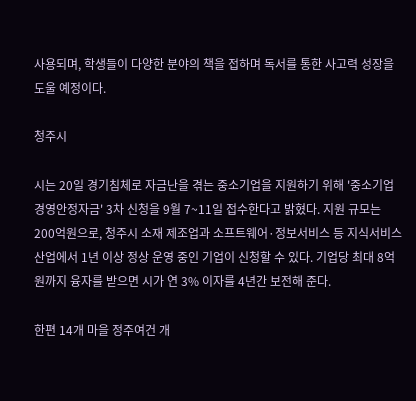사용되며, 학생들이 다양한 분야의 책을 접하며 독서를 통한 사고력 성장을 도울 예정이다.

청주시

시는 20일 경기침체로 자금난을 겪는 중소기업을 지원하기 위해 '중소기업 경영안정자금' 3차 신청을 9월 7~11일 접수한다고 밝혔다. 지원 규모는 200억원으로, 청주시 소재 제조업과 소프트웨어·정보서비스 등 지식서비스산업에서 1년 이상 정상 운영 중인 기업이 신청할 수 있다. 기업당 최대 8억원까지 융자를 받으면 시가 연 3% 이자를 4년간 보전해 준다.

한편 14개 마을 정주여건 개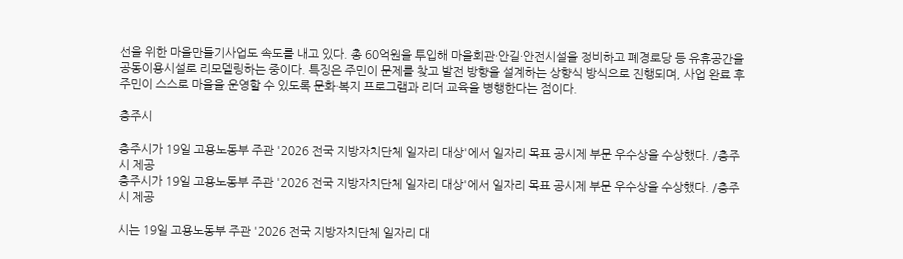선을 위한 마을만들기사업도 속도를 내고 있다. 총 60억원을 투입해 마을회관·안길·안전시설을 정비하고 폐경로당 등 유휴공간을 공동이용시설로 리모델링하는 중이다. 특징은 주민이 문제를 찾고 발전 방향을 설계하는 상향식 방식으로 진행되며, 사업 완료 후 주민이 스스로 마을을 운영할 수 있도록 문화·복지 프로그램과 리더 교육을 병행한다는 점이다.

충주시

충주시가 19일 고용노동부 주관 '2026 전국 지방자치단체 일자리 대상'에서 일자리 목표 공시제 부문 우수상을 수상했다. /충주시 제공
충주시가 19일 고용노동부 주관 '2026 전국 지방자치단체 일자리 대상'에서 일자리 목표 공시제 부문 우수상을 수상했다. /충주시 제공

시는 19일 고용노동부 주관 '2026 전국 지방자치단체 일자리 대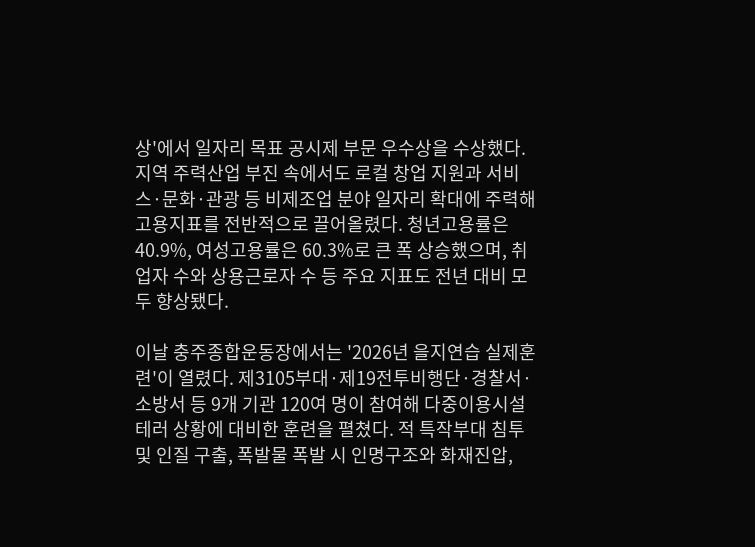상'에서 일자리 목표 공시제 부문 우수상을 수상했다. 지역 주력산업 부진 속에서도 로컬 창업 지원과 서비스·문화·관광 등 비제조업 분야 일자리 확대에 주력해 고용지표를 전반적으로 끌어올렸다. 청년고용률은 40.9%, 여성고용률은 60.3%로 큰 폭 상승했으며, 취업자 수와 상용근로자 수 등 주요 지표도 전년 대비 모두 향상됐다.

이날 충주종합운동장에서는 '2026년 을지연습 실제훈련'이 열렸다. 제3105부대·제19전투비행단·경찰서·소방서 등 9개 기관 120여 명이 참여해 다중이용시설 테러 상황에 대비한 훈련을 펼쳤다. 적 특작부대 침투 및 인질 구출, 폭발물 폭발 시 인명구조와 화재진압,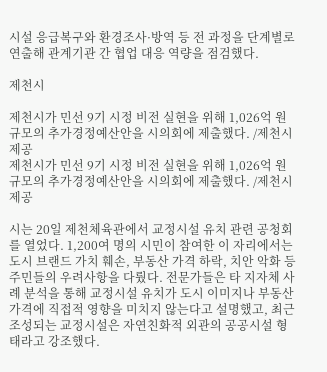시설 응급복구와 환경조사·방역 등 전 과정을 단계별로 연출해 관계기관 간 협업 대응 역량을 점검했다.

제천시

제천시가 민선 9기 시정 비전 실현을 위해 1,026억 원 규모의 추가경정예산안을 시의회에 제출했다. /제천시 제공
제천시가 민선 9기 시정 비전 실현을 위해 1,026억 원 규모의 추가경정예산안을 시의회에 제출했다. /제천시 제공

시는 20일 제천체육관에서 교정시설 유치 관련 공청회를 열었다. 1,200여 명의 시민이 참여한 이 자리에서는 도시 브랜드 가치 훼손, 부동산 가격 하락, 치안 악화 등 주민들의 우려사항을 다뤘다. 전문가들은 타 지자체 사례 분석을 통해 교정시설 유치가 도시 이미지나 부동산 가격에 직접적 영향을 미치지 않는다고 설명했고, 최근 조성되는 교정시설은 자연친화적 외관의 공공시설 형태라고 강조했다.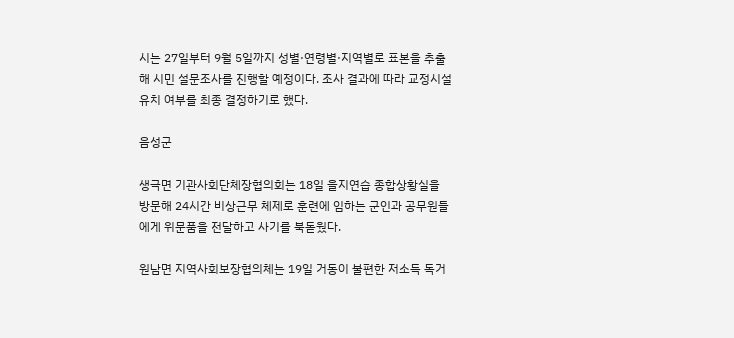시는 27일부터 9월 5일까지 성별·연령별·지역별로 표본을 추출해 시민 설문조사를 진행할 예정이다. 조사 결과에 따라 교정시설 유치 여부를 최종 결정하기로 했다.

음성군

생극면 기관사회단체장협의회는 18일 을지연습 종합상황실을 방문해 24시간 비상근무 체제로 훈련에 임하는 군인과 공무원들에게 위문품을 전달하고 사기를 북돋웠다.

원남면 지역사회보장협의체는 19일 거동이 불편한 저소득 독거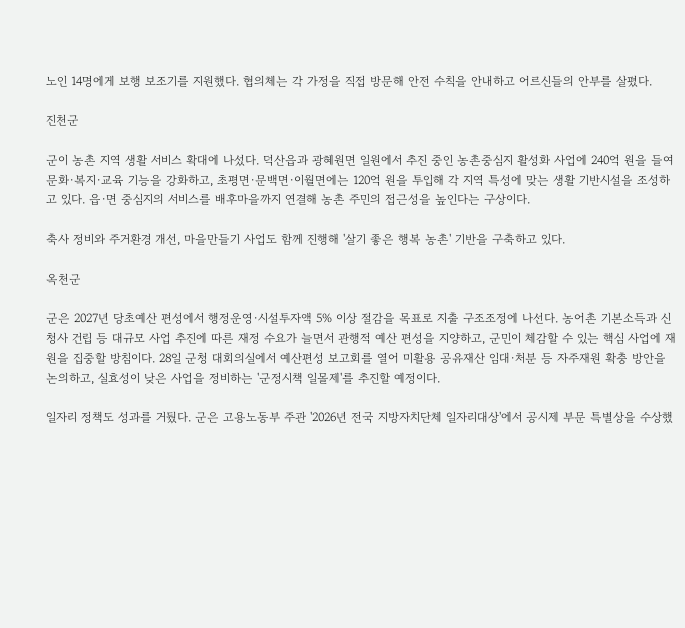노인 14명에게 보행 보조기를 지원했다. 협의체는 각 가정을 직접 방문해 안전 수칙을 안내하고 어르신들의 안부를 살폈다.

진천군

군이 농촌 지역 생활 서비스 확대에 나섰다. 덕산읍과 광혜원면 일원에서 추진 중인 농촌중심지 활성화 사업에 240억 원을 들여 문화·복지·교육 기능을 강화하고, 초평면·문백면·이월면에는 120억 원을 투입해 각 지역 특성에 맞는 생활 기반시설을 조성하고 있다. 읍·면 중심지의 서비스를 배후마을까지 연결해 농촌 주민의 접근성을 높인다는 구상이다.

축사 정비와 주거환경 개선, 마을만들기 사업도 함께 진행해 '살기 좋은 행복 농촌' 기반을 구축하고 있다.

옥천군

군은 2027년 당초예산 편성에서 행정운영·시설투자액 5% 이상 절감을 목표로 지출 구조조정에 나선다. 농어촌 기본소득과 신청사 건립 등 대규모 사업 추진에 따른 재정 수요가 늘면서 관행적 예산 편성을 지양하고, 군민이 체감할 수 있는 핵심 사업에 재원을 집중할 방침이다. 28일 군청 대회의실에서 예산편성 보고회를 열어 미활용 공유재산 임대·처분 등 자주재원 확충 방안을 논의하고, 실효성이 낮은 사업을 정비하는 '군정시책 일몰제'를 추진할 예정이다.

일자리 정책도 성과를 거뒀다. 군은 고용노동부 주관 '2026년 전국 지방자치단체 일자리대상'에서 공시제 부문 특별상을 수상했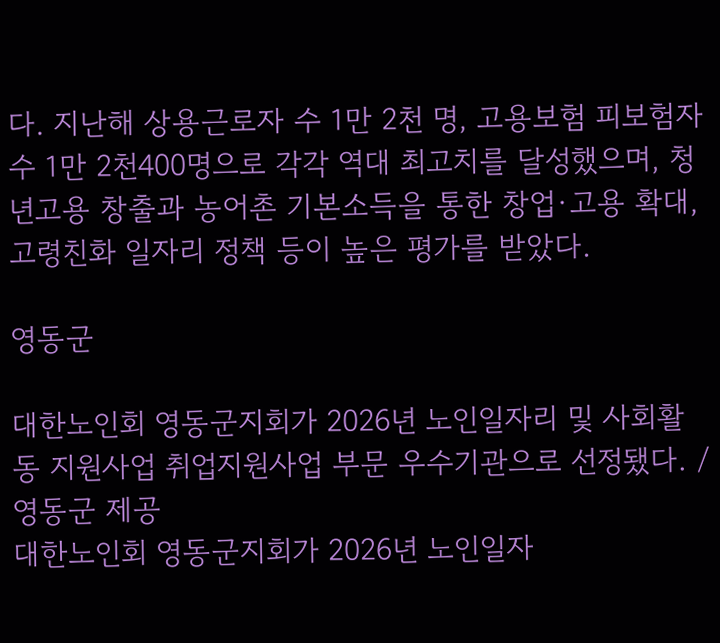다. 지난해 상용근로자 수 1만 2천 명, 고용보험 피보험자 수 1만 2천400명으로 각각 역대 최고치를 달성했으며, 청년고용 창출과 농어촌 기본소득을 통한 창업·고용 확대, 고령친화 일자리 정책 등이 높은 평가를 받았다.

영동군

대한노인회 영동군지회가 2026년 노인일자리 및 사회활동 지원사업 취업지원사업 부문 우수기관으로 선정됐다. /영동군 제공
대한노인회 영동군지회가 2026년 노인일자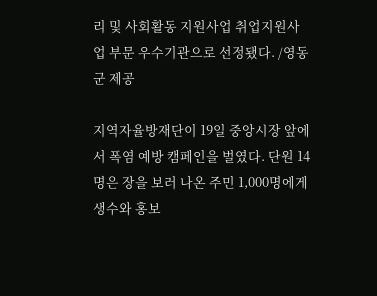리 및 사회활동 지원사업 취업지원사업 부문 우수기관으로 선정됐다. /영동군 제공

지역자율방재단이 19일 중앙시장 앞에서 폭염 예방 캠페인을 벌였다. 단원 14명은 장을 보러 나온 주민 1,000명에게 생수와 홍보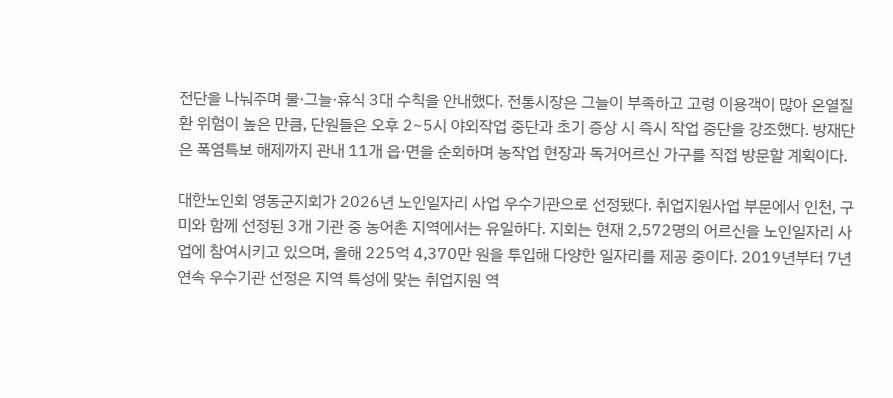전단을 나눠주며 물·그늘·휴식 3대 수칙을 안내했다. 전통시장은 그늘이 부족하고 고령 이용객이 많아 온열질환 위험이 높은 만큼, 단원들은 오후 2~5시 야외작업 중단과 초기 증상 시 즉시 작업 중단을 강조했다. 방재단은 폭염특보 해제까지 관내 11개 읍·면을 순회하며 농작업 현장과 독거어르신 가구를 직접 방문할 계획이다.

대한노인회 영동군지회가 2026년 노인일자리 사업 우수기관으로 선정됐다. 취업지원사업 부문에서 인천, 구미와 함께 선정된 3개 기관 중 농어촌 지역에서는 유일하다. 지회는 현재 2,572명의 어르신을 노인일자리 사업에 참여시키고 있으며, 올해 225억 4,370만 원을 투입해 다양한 일자리를 제공 중이다. 2019년부터 7년 연속 우수기관 선정은 지역 특성에 맞는 취업지원 역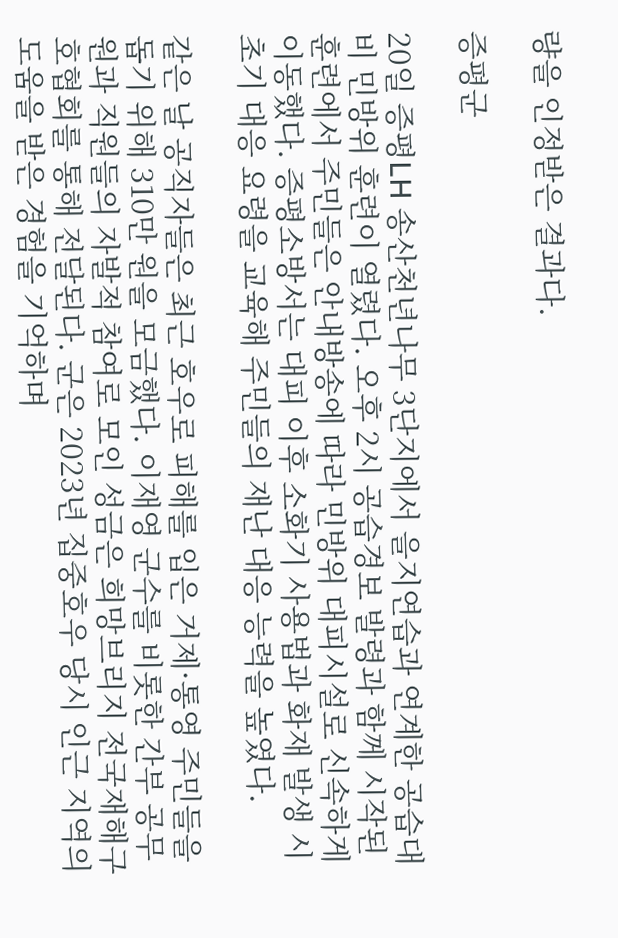량을 인정받은 결과다.

증평군

20일 증평LH 송산천년나무 3단지에서 을지연습과 연계한 공습대비 민방위 훈련이 열렸다. 오후 2시 공습경보 발령과 함께 시작된 훈련에서 주민들은 안내방송에 따라 민방위 대피시설로 신속하게 이동했다. 증평소방서는 대피 이후 소화기 사용법과 화재 발생 시 초기 대응 요령을 교육해 주민들의 재난 대응 능력을 높였다.

같은 날 공직자들은 최근 호우로 피해를 입은 거제·통영 주민들을 돕기 위해 310만 원을 모금했다. 이재영 군수를 비롯한 간부 공무원과 직원들의 자발적 참여로 모인 성금은 희망브리지 전국재해구호협회를 통해 전달된다. 군은 2023년 집중호우 당시 인근 지역의 도움을 받은 경험을 기억하며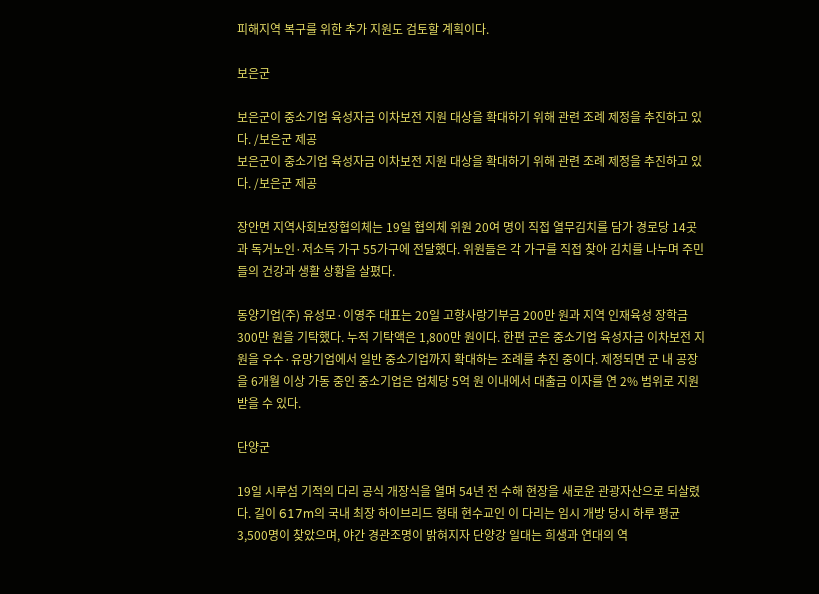피해지역 복구를 위한 추가 지원도 검토할 계획이다.

보은군

보은군이 중소기업 육성자금 이차보전 지원 대상을 확대하기 위해 관련 조례 제정을 추진하고 있다. /보은군 제공
보은군이 중소기업 육성자금 이차보전 지원 대상을 확대하기 위해 관련 조례 제정을 추진하고 있다. /보은군 제공

장안면 지역사회보장협의체는 19일 협의체 위원 20여 명이 직접 열무김치를 담가 경로당 14곳과 독거노인·저소득 가구 55가구에 전달했다. 위원들은 각 가구를 직접 찾아 김치를 나누며 주민들의 건강과 생활 상황을 살폈다.

동양기업(주) 유성모·이영주 대표는 20일 고향사랑기부금 200만 원과 지역 인재육성 장학금 300만 원을 기탁했다. 누적 기탁액은 1,800만 원이다. 한편 군은 중소기업 육성자금 이차보전 지원을 우수·유망기업에서 일반 중소기업까지 확대하는 조례를 추진 중이다. 제정되면 군 내 공장을 6개월 이상 가동 중인 중소기업은 업체당 5억 원 이내에서 대출금 이자를 연 2% 범위로 지원받을 수 있다.

단양군

19일 시루섬 기적의 다리 공식 개장식을 열며 54년 전 수해 현장을 새로운 관광자산으로 되살렸다. 길이 617m의 국내 최장 하이브리드 형태 현수교인 이 다리는 임시 개방 당시 하루 평균 3,500명이 찾았으며, 야간 경관조명이 밝혀지자 단양강 일대는 희생과 연대의 역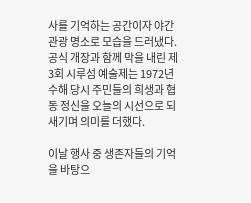사를 기억하는 공간이자 야간관광 명소로 모습을 드러냈다. 공식 개장과 함께 막을 내린 제3회 시루섬 예술제는 1972년 수해 당시 주민들의 희생과 협동 정신을 오늘의 시선으로 되새기며 의미를 더했다.

이날 행사 중 생존자들의 기억을 바탕으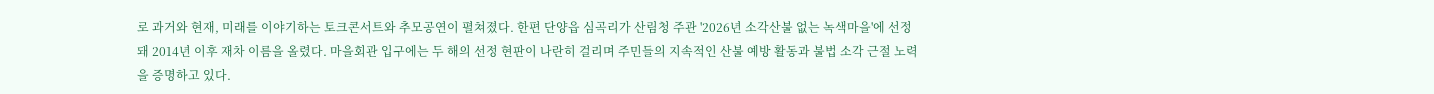로 과거와 현재, 미래를 이야기하는 토크콘서트와 추모공연이 펼쳐졌다. 한편 단양읍 심곡리가 산림청 주관 '2026년 소각산불 없는 녹색마을'에 선정돼 2014년 이후 재차 이름을 올렸다. 마을회관 입구에는 두 해의 선정 현판이 나란히 걸리며 주민들의 지속적인 산불 예방 활동과 불법 소각 근절 노력을 증명하고 있다.